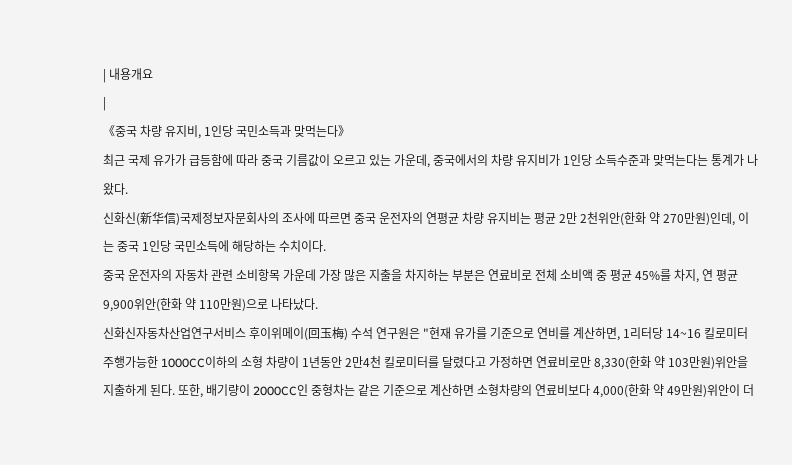| 내용개요
|
《중국 차량 유지비, 1인당 국민소득과 맞먹는다》
최근 국제 유가가 급등함에 따라 중국 기름값이 오르고 있는 가운데, 중국에서의 차량 유지비가 1인당 소득수준과 맞먹는다는 통계가 나왔다.
신화신(新华信)국제정보자문회사의 조사에 따르면 중국 운전자의 연평균 차량 유지비는 평균 2만 2천위안(한화 약 270만원)인데, 이는 중국 1인당 국민소득에 해당하는 수치이다.
중국 운전자의 자동차 관련 소비항목 가운데 가장 많은 지출을 차지하는 부분은 연료비로 전체 소비액 중 평균 45%를 차지, 연 평균 9,900위안(한화 약 110만원)으로 나타났다.
신화신자동차산업연구서비스 후이위메이(回玉梅) 수석 연구원은 "현재 유가를 기준으로 연비를 계산하면, 1리터당 14~16 킬로미터 주행가능한 1000CC이하의 소형 차량이 1년동안 2만4천 킬로미터를 달렸다고 가정하면 연료비로만 8,330(한화 약 103만원)위안을 지출하게 된다. 또한, 배기량이 2000CC인 중형차는 같은 기준으로 계산하면 소형차량의 연료비보다 4,000(한화 약 49만원)위안이 더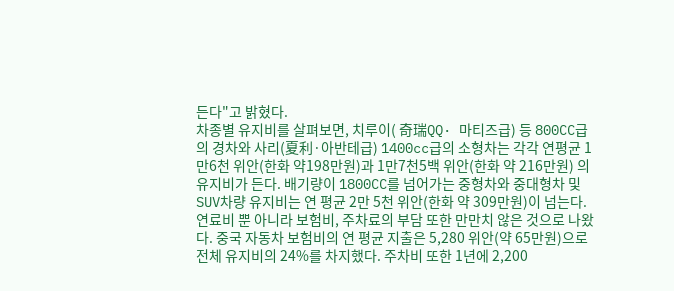든다"고 밝혔다.
차종별 유지비를 살펴보면, 치루이( 奇瑞QQ· 마티즈급) 등 800CC급의 경차와 사리(夏利·아반테급) 1400cc급의 소형차는 각각 연평균 1만6천 위안(한화 약198만원)과 1만7천5백 위안(한화 약 216만원) 의 유지비가 든다. 배기량이 1800CC를 넘어가는 중형차와 중대형차 및 SUV차량 유지비는 연 평균 2만 5천 위안(한화 약 309만원)이 넘는다.
연료비 뿐 아니라 보험비, 주차료의 부담 또한 만만치 않은 것으로 나왔다. 중국 자동차 보험비의 연 평균 지출은 5,280 위안(약 65만원)으로 전체 유지비의 24%를 차지했다. 주차비 또한 1년에 2,200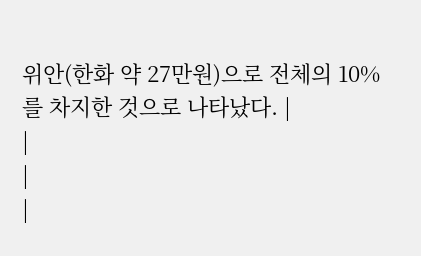위안(한화 약 27만원)으로 전체의 10%를 차지한 것으로 나타났다. |
|
|
|